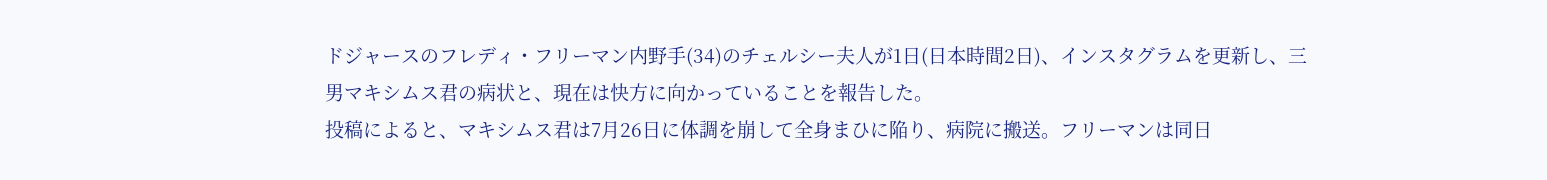ドジャースのフレディ・フリーマン内野手(34)のチェルシー夫人が1日(日本時間2日)、インスタグラムを更新し、三男マキシムス君の病状と、現在は快方に向かっていることを報告した。
投稿によると、マキシムス君は7月26日に体調を崩して全身まひに陥り、病院に搬送。フリーマンは同日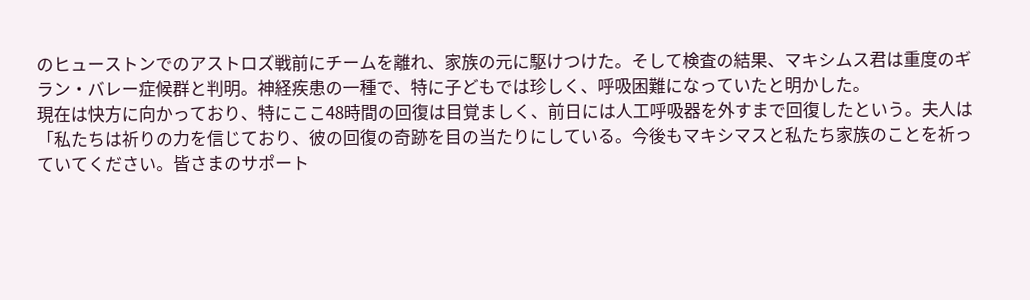のヒューストンでのアストロズ戦前にチームを離れ、家族の元に駆けつけた。そして検査の結果、マキシムス君は重度のギラン・バレー症候群と判明。神経疾患の一種で、特に子どもでは珍しく、呼吸困難になっていたと明かした。
現在は快方に向かっており、特にここ48時間の回復は目覚ましく、前日には人工呼吸器を外すまで回復したという。夫人は「私たちは祈りの力を信じており、彼の回復の奇跡を目の当たりにしている。今後もマキシマスと私たち家族のことを祈っていてください。皆さまのサポート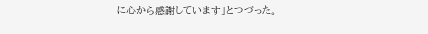に心から感謝しています」とつづった。